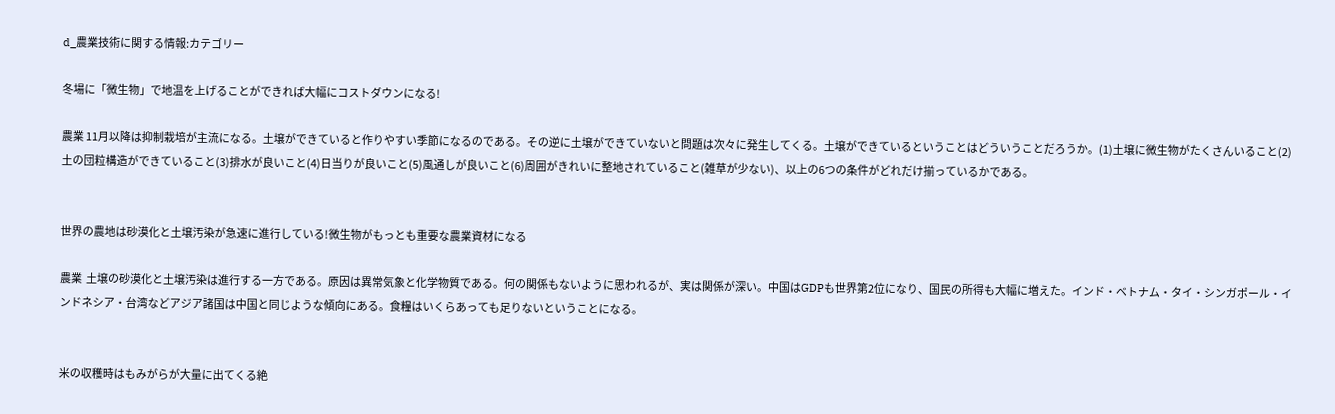d_農業技術に関する情報:カテゴリー

冬場に「微生物」で地温を上げることができれば大幅にコストダウンになる!

農業 11月以降は抑制栽培が主流になる。土壌ができていると作りやすい季節になるのである。その逆に土壌ができていないと問題は次々に発生してくる。土壌ができているということはどういうことだろうか。(1)土壌に微生物がたくさんいること(2)土の団粒構造ができていること(3)排水が良いこと(4)日当りが良いこと(5)風通しが良いこと(6)周囲がきれいに整地されていること(雑草が少ない)、以上の6つの条件がどれだけ揃っているかである。


世界の農地は砂漠化と土壌汚染が急速に進行している!微生物がもっとも重要な農業資材になる

農業  土壌の砂漠化と土壌汚染は進行する一方である。原因は異常気象と化学物質である。何の関係もないように思われるが、実は関係が深い。中国はGDPも世界第2位になり、国民の所得も大幅に増えた。インド・ベトナム・タイ・シンガポール・インドネシア・台湾などアジア諸国は中国と同じような傾向にある。食糧はいくらあっても足りないということになる。


米の収穫時はもみがらが大量に出てくる絶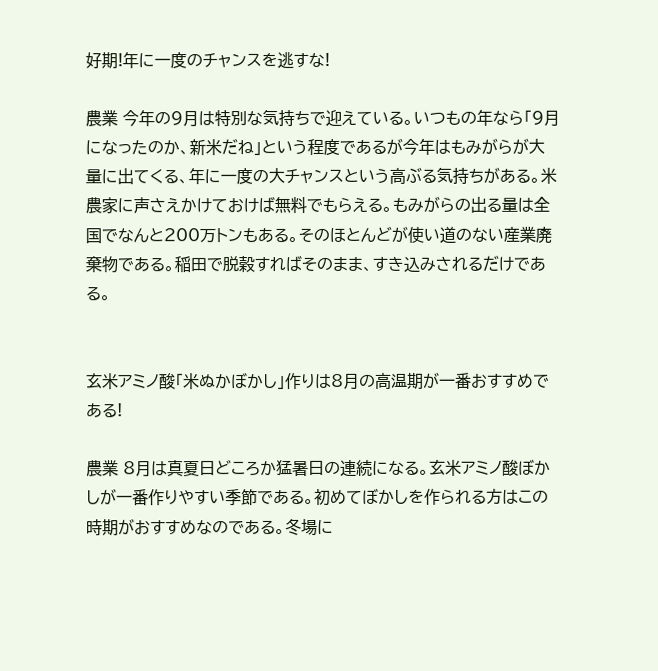好期!年に一度のチャンスを逃すな!

農業 今年の9月は特別な気持ちで迎えている。いつもの年なら「9月になったのか、新米だね」という程度であるが今年はもみがらが大量に出てくる、年に一度の大チャンスという高ぶる気持ちがある。米農家に声さえかけておけば無料でもらえる。もみがらの出る量は全国でなんと200万トンもある。そのほとんどが使い道のない産業廃棄物である。稲田で脱穀すればそのまま、すき込みされるだけである。


玄米アミノ酸「米ぬかぼかし」作りは8月の高温期が一番おすすめである!

農業 8月は真夏日どころか猛暑日の連続になる。玄米アミノ酸ぼかしが一番作りやすい季節である。初めてぼかしを作られる方はこの時期がおすすめなのである。冬場に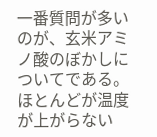一番質問が多いのが、玄米アミノ酸のぼかしについてである。ほとんどが温度が上がらない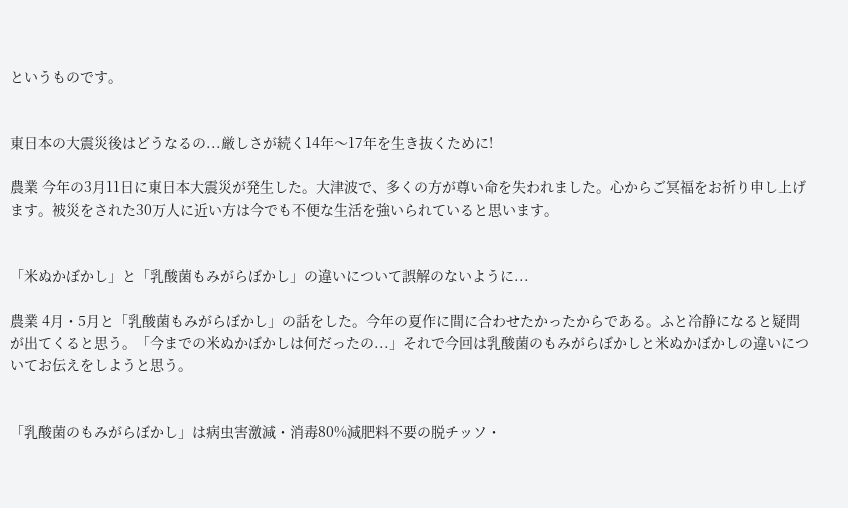というものです。


東日本の大震災後はどうなるの...厳しさが続く14年〜17年を生き抜くために!

農業 今年の3月11日に東日本大震災が発生した。大津波で、多くの方が尊い命を失われました。心からご冥福をお祈り申し上げます。被災をされた30万人に近い方は今でも不便な生活を強いられていると思います。


「米ぬかぼかし」と「乳酸菌もみがらぼかし」の違いについて誤解のないように...

農業 4月・5月と「乳酸菌もみがらぼかし」の話をした。今年の夏作に間に合わせたかったからである。ふと冷静になると疑問が出てくると思う。「今までの米ぬかぼかしは何だったの...」それで今回は乳酸菌のもみがらぼかしと米ぬかぼかしの違いについてお伝えをしようと思う。


「乳酸菌のもみがらぼかし」は病虫害激減・消毒80%減肥料不要の脱チッソ・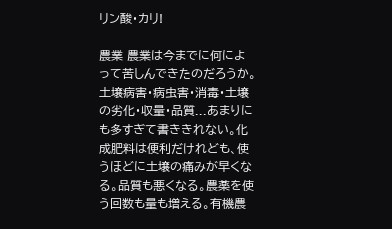リン酸・カリ!

農業 農業は今までに何によって苦しんできたのだろうか。土壌病害・病虫害・消毒・土壌の劣化・収量・品質...あまりにも多すぎて書ききれない。化成肥料は便利だけれども、使うほどに土壌の痛みが早くなる。品質も悪くなる。農薬を使う回数も量も増える。有機農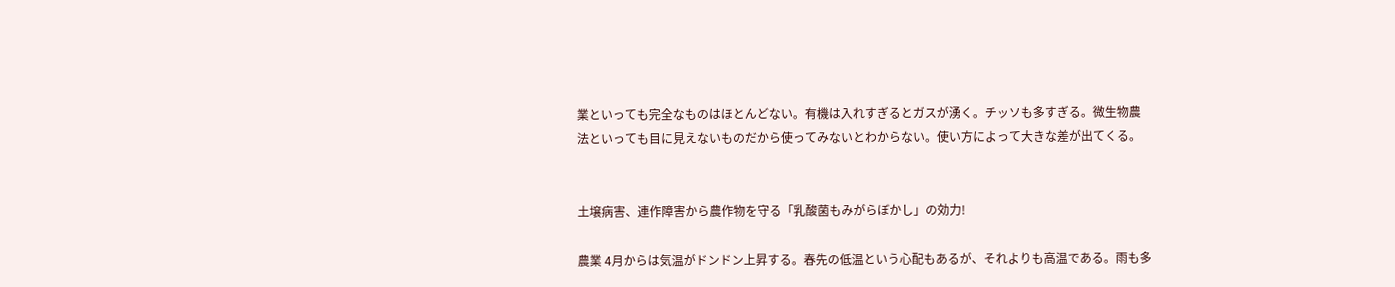業といっても完全なものはほとんどない。有機は入れすぎるとガスが湧く。チッソも多すぎる。微生物農法といっても目に見えないものだから使ってみないとわからない。使い方によって大きな差が出てくる。


土壌病害、連作障害から農作物を守る「乳酸菌もみがらぼかし」の効力!

農業 4月からは気温がドンドン上昇する。春先の低温という心配もあるが、それよりも高温である。雨も多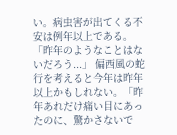い。病虫害が出てくる不安は例年以上である。「昨年のようなことはないだろう...」 偏西風の蛇行を考えると今年は昨年以上かもしれない。「昨年あれだけ痛い目にあったのに、驚かさないで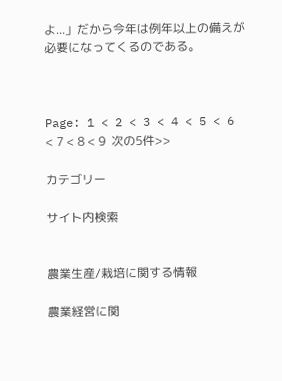よ...」だから今年は例年以上の備えが必要になってくるのである。



Page: 1 < 2 < 3 < 4 < 5 < 6 < 7 < 8 < 9  次の5件>>

カテゴリー

サイト内検索


農業生産/栽培に関する情報

農業経営に関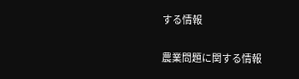する情報

農業問題に関する情報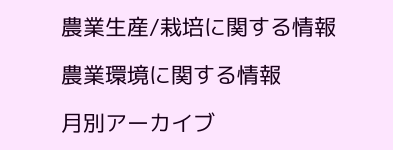農業生産/栽培に関する情報

農業環境に関する情報

月別アーカイブ